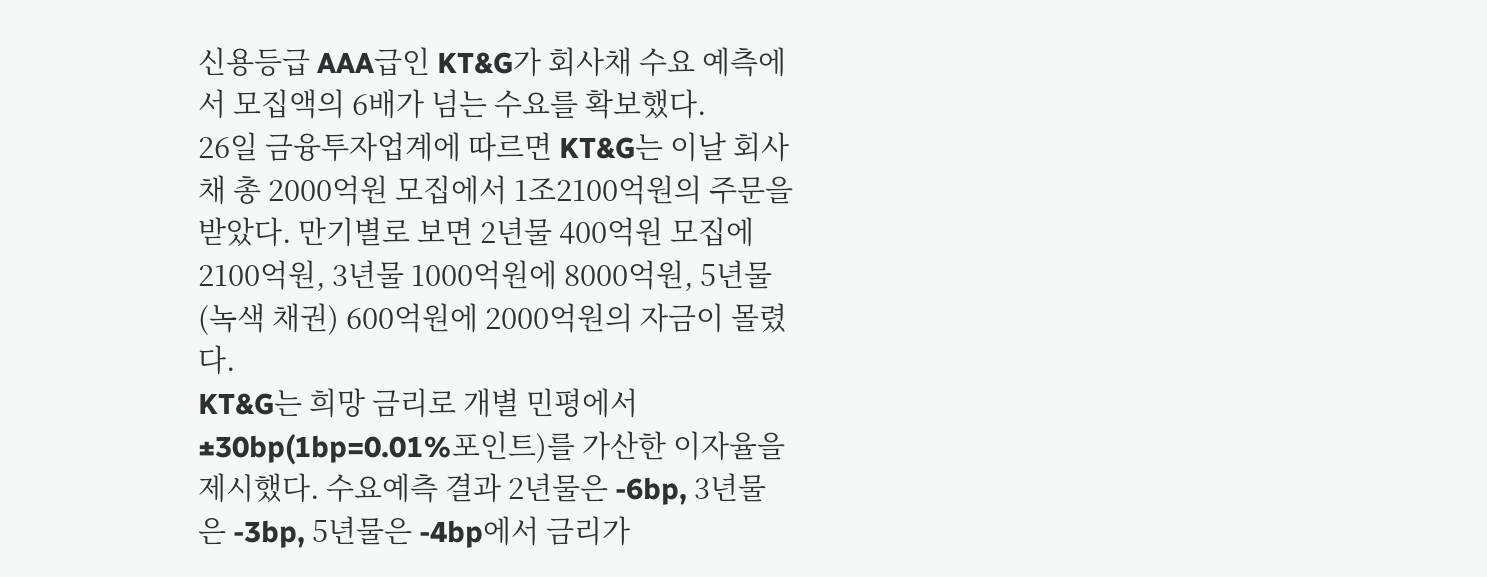신용등급 AAA급인 KT&G가 회사채 수요 예측에서 모집액의 6배가 넘는 수요를 확보했다.
26일 금융투자업계에 따르면 KT&G는 이날 회사채 총 2000억원 모집에서 1조2100억원의 주문을 받았다. 만기별로 보면 2년물 400억원 모집에 2100억원, 3년물 1000억원에 8000억원, 5년물(녹색 채권) 600억원에 2000억원의 자금이 몰렸다.
KT&G는 희망 금리로 개별 민평에서 ±30bp(1bp=0.01%포인트)를 가산한 이자율을 제시했다. 수요예측 결과 2년물은 -6bp, 3년물은 -3bp, 5년물은 -4bp에서 금리가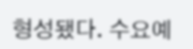형성됐다. 수요예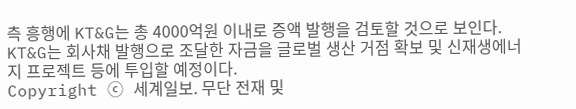측 흥행에 KT&G는 총 4000억원 이내로 증액 발행을 검토할 것으로 보인다.
KT&G는 회사채 발행으로 조달한 자금을 글로벌 생산 거점 확보 및 신재생에너지 프로젝트 등에 투입할 예정이다.
Copyright ⓒ 세계일보. 무단 전재 및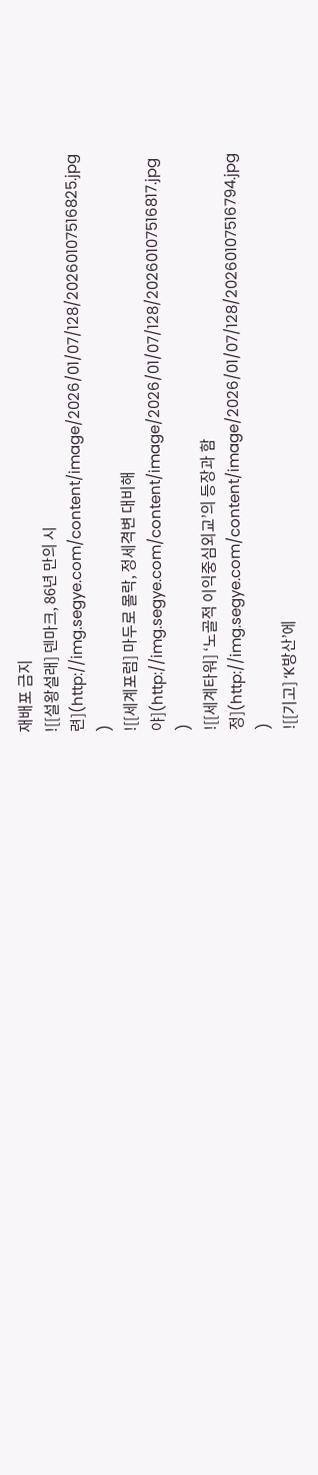재배포 금지
![[설왕설래] 덴마크, 86년 만의 시련](http://img.segye.com/content/image/2026/01/07/128/20260107516825.jpg
)
![[세계포럼] 마두로 몰락, 정세격변 대비해야](http://img.segye.com/content/image/2026/01/07/128/20260107516817.jpg
)
![[세계타워] ‘노골적 이익중심외교’의 등장과 함정](http://img.segye.com/content/image/2026/01/07/128/20260107516794.jpg
)
![[기고] ‘K방산’에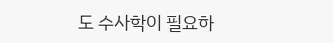도 수사학이 필요하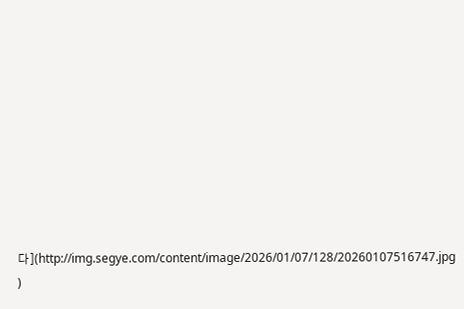다](http://img.segye.com/content/image/2026/01/07/128/20260107516747.jpg
)